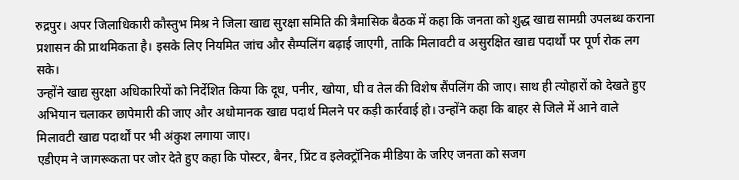रुद्रपुर। अपर जिलाधिकारी कौस्तुभ मिश्र ने जिला खाद्य सुरक्षा समिति की त्रैमासिक बैठक में कहा कि जनता को शुद्ध खाद्य सामग्री उपलब्ध कराना प्रशासन की प्राथमिकता है। इसके लिए नियमित जांच और सैम्पलिंग बढ़ाई जाएगी, ताकि मिलावटी व असुरक्षित खाद्य पदार्थों पर पूर्ण रोक लग सके।
उन्होंने खाद्य सुरक्षा अधिकारियों को निर्देशित किया कि दूध, पनीर, खोया, घी व तेल की विशेष सैंपलिंग की जाए। साथ ही त्योहारों को देखते हुए अभियान चलाकर छापेमारी की जाए और अधोमानक खाद्य पदार्थ मिलने पर कड़ी कार्रवाई हो। उन्होंने कहा कि बाहर से जिले में आने वाले मिलावटी खाद्य पदार्थों पर भी अंकुश लगाया जाए।
एडीएम ने जागरूकता पर जोर देते हुए कहा कि पोस्टर, बैनर, प्रिंट व इलेक्ट्रॉनिक मीडिया के जरिए जनता को सजग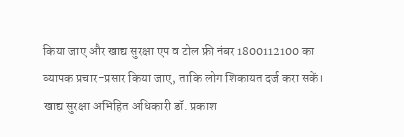किया जाए और खाद्य सुरक्षा एप व टोल फ्री नंबर 1800112100 का व्यापक प्रचार-प्रसार किया जाए, ताकि लोग शिकायत दर्ज करा सकें।
खाद्य सुरक्षा अभिहित अधिकारी डॉ. प्रकाश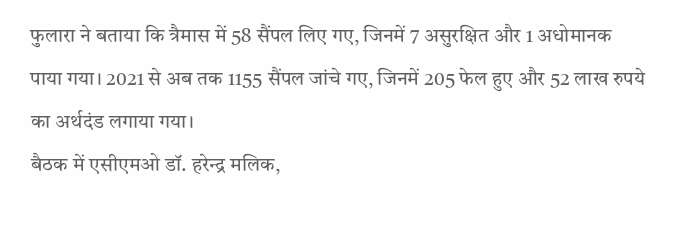फुलारा ने बताया कि त्रैमास में 58 सैंपल लिए गए, जिनमें 7 असुरक्षित और 1 अधोमानक पाया गया। 2021 से अब तक 1155 सैंपल जांचे गए, जिनमें 205 फेल हुए और 52 लाख रुपये का अर्थदंड लगाया गया।
बैठक में एसीएमओ डॉ. हरेन्द्र मलिक,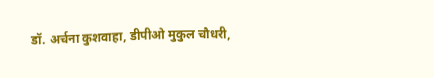डॉ. अर्चना कुशवाहा, डीपीओ मुकुल चौधरी,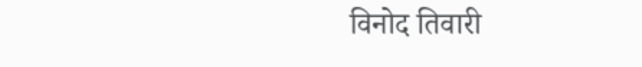विनोद तिवारी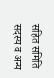सहित समिति सदस्य व अन्य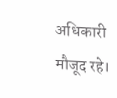अधिकारी मौजूद रहे।